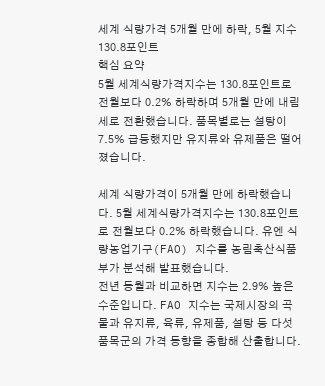세계 식량가격 5개월 만에 하락, 5월 지수 130.8포인트
핵심 요약
5월 세계식량가격지수는 130.8포인트로 전월보다 0.2% 하락하며 5개월 만에 내림세로 전환했습니다. 품목별로는 설탕이 7.5% 급등했지만 유지류와 유제품은 떨어졌습니다.

세계 식량가격이 5개월 만에 하락했습니다. 5월 세계식량가격지수는 130.8포인트로 전월보다 0.2% 하락했습니다. 유엔 식량농업기구(FAO) 지수를 농림축산식품부가 분석해 발표했습니다.
전년 동월과 비교하면 지수는 2.9% 높은 수준입니다. FAO 지수는 국제시장의 곡물과 유지류, 육류, 유제품, 설탕 등 다섯 품목군의 가격 동향을 종합해 산출합니다.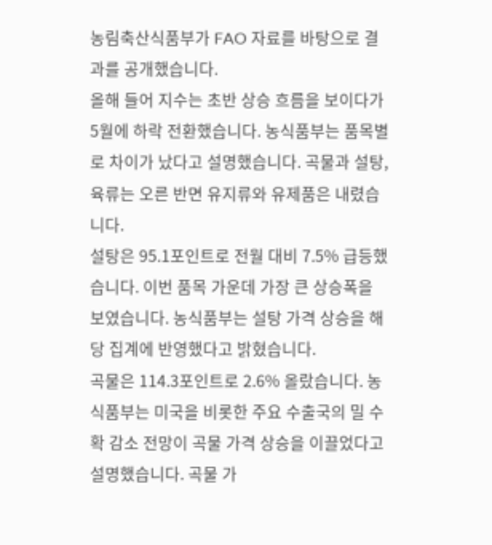농림축산식품부가 FAO 자료를 바탕으로 결과를 공개했습니다.
올해 들어 지수는 초반 상승 흐름을 보이다가 5월에 하락 전환했습니다. 농식품부는 품목별로 차이가 났다고 설명했습니다. 곡물과 설탕, 육류는 오른 반면 유지류와 유제품은 내렸습니다.
설탕은 95.1포인트로 전월 대비 7.5% 급등했습니다. 이번 품목 가운데 가장 큰 상승폭을 보였습니다. 농식품부는 설탕 가격 상승을 해당 집계에 반영했다고 밝혔습니다.
곡물은 114.3포인트로 2.6% 올랐습니다. 농식품부는 미국을 비롯한 주요 수출국의 밀 수확 감소 전망이 곡물 가격 상승을 이끌었다고 설명했습니다. 곡물 가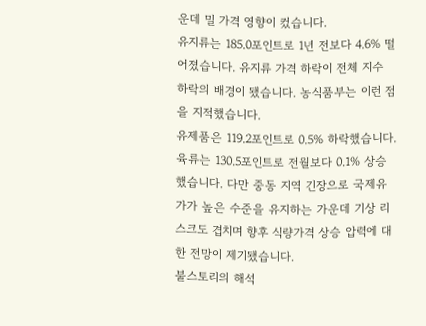운데 밀 가격 영향이 컸습니다.
유지류는 185.0포인트로 1년 전보다 4.6% 떨어졌습니다. 유지류 가격 하락이 전체 지수 하락의 배경이 됐습니다. 농식품부는 이런 점을 지적했습니다.
유제품은 119.2포인트로 0.5% 하락했습니다. 육류는 130.5포인트로 전월보다 0.1% 상승했습니다. 다만 중동 지역 긴장으로 국제유가가 높은 수준을 유지하는 가운데 기상 리스크도 겹치며 향후 식량가격 상승 압력에 대한 전망이 제기됐습니다.
불스토리의 해석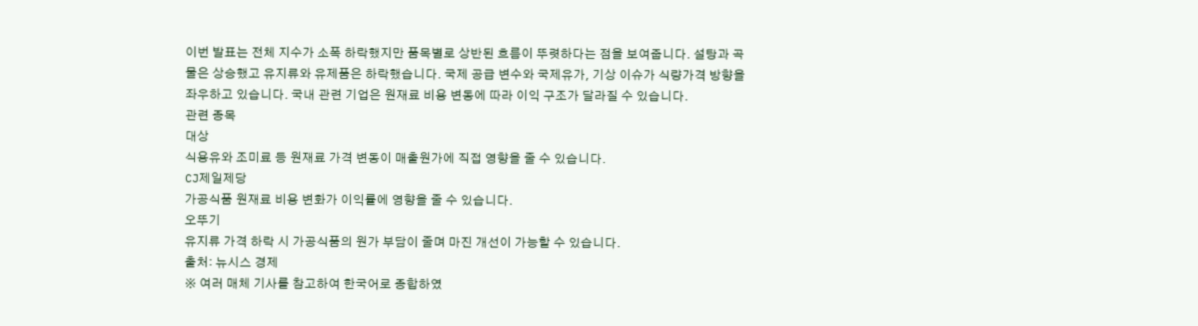이번 발표는 전체 지수가 소폭 하락했지만 품목별로 상반된 흐름이 뚜렷하다는 점을 보여줍니다. 설탕과 곡물은 상승했고 유지류와 유제품은 하락했습니다. 국제 공급 변수와 국제유가, 기상 이슈가 식량가격 방향을 좌우하고 있습니다. 국내 관련 기업은 원재료 비용 변동에 따라 이익 구조가 달라질 수 있습니다.
관련 종목
대상
식용유와 조미료 등 원재료 가격 변동이 매출원가에 직접 영향을 줄 수 있습니다.
CJ제일제당
가공식품 원재료 비용 변화가 이익률에 영향을 줄 수 있습니다.
오뚜기
유지류 가격 하락 시 가공식품의 원가 부담이 줄며 마진 개선이 가능할 수 있습니다.
출처: 뉴시스 경제
※ 여러 매체 기사를 참고하여 한국어로 종합하였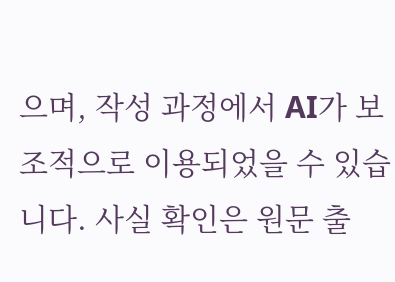으며, 작성 과정에서 AI가 보조적으로 이용되었을 수 있습니다. 사실 확인은 원문 출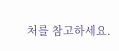처를 참고하세요.